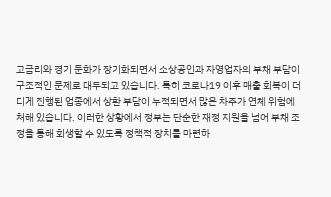고금리와 경기 둔화가 장기화되면서 소상공인과 자영업자의 부채 부담이 구조적인 문제로 대두되고 있습니다. 특히 코로나19 이후 매출 회복이 더디게 진행된 업종에서 상환 부담이 누적되면서 많은 차주가 연체 위험에 처해 있습니다. 이러한 상황에서 정부는 단순한 재정 지원을 넘어 부채 조정을 통해 회생할 수 있도록 정책적 장치를 마련하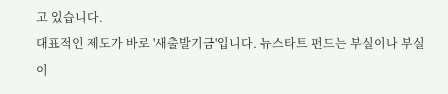고 있습니다.
대표적인 제도가 바로 '새출발기금'입니다. 뉴스타트 펀드는 부실이나 부실이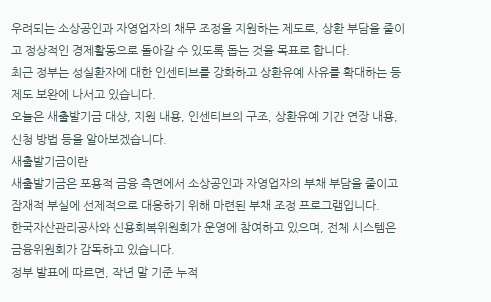우려되는 소상공인과 자영업자의 채무 조정을 지원하는 제도로, 상환 부담을 줄이고 정상적인 경제활동으로 돌아갈 수 있도록 돕는 것을 목표로 합니다.
최근 정부는 성실환자에 대한 인센티브를 강화하고 상환유예 사유를 확대하는 등 제도 보완에 나서고 있습니다.
오늘은 새출발기금 대상, 지원 내용, 인센티브의 구조, 상환유예 기간 연장 내용, 신청 방법 등을 알아보겠습니다.
새출발기금이란
새출발기금은 포용적 금융 측면에서 소상공인과 자영업자의 부채 부담을 줄이고 잠재적 부실에 선제적으로 대응하기 위해 마련된 부채 조정 프로그램입니다.
한국자산관리공사와 신용회복위원회가 운영에 참여하고 있으며, 전체 시스템은 금융위원회가 감독하고 있습니다.
정부 발표에 따르면, 작년 말 기준 누적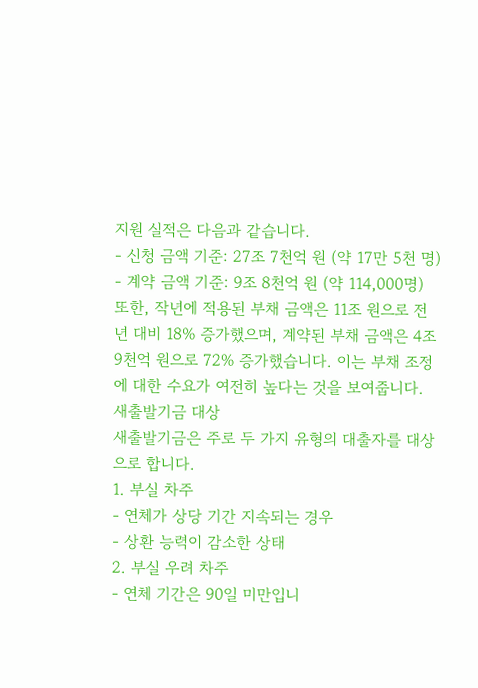지원 실적은 다음과 같습니다.
- 신청 금액 기준: 27조 7천억 원 (약 17만 5천 명)
- 계약 금액 기준: 9조 8천억 원 (약 114,000명)
또한, 작년에 적용된 부채 금액은 11조 원으로 전년 대비 18% 증가했으며, 계약된 부채 금액은 4조 9천억 원으로 72% 증가했습니다. 이는 부채 조정에 대한 수요가 여전히 높다는 것을 보여줍니다.
새출발기금 대상
새출발기금은 주로 두 가지 유형의 대출자를 대상으로 합니다.
1. 부실 차주
- 연체가 상당 기간 지속되는 경우
- 상환 능력이 감소한 상태
2. 부실 우려 차주
- 연체 기간은 90일 미만입니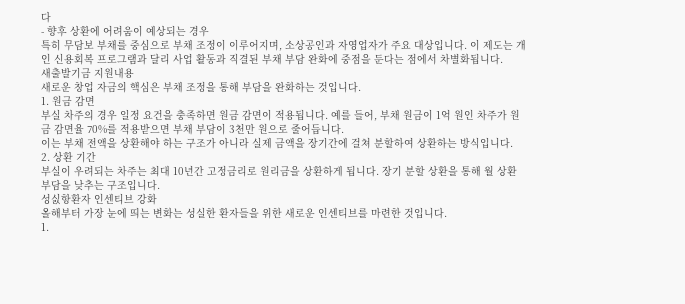다
- 향후 상환에 어려움이 예상되는 경우
특히 무담보 부채를 중심으로 부채 조정이 이루어지며, 소상공인과 자영업자가 주요 대상입니다. 이 제도는 개인 신용회복 프로그램과 달리 사업 활동과 직결된 부채 부담 완화에 중점을 둔다는 점에서 차별화됩니다.
새출발기금 지원내용
새로운 창업 자금의 핵심은 부채 조정을 통해 부담을 완화하는 것입니다.
1. 원금 감면
부실 차주의 경우 일정 요건을 충족하면 원금 감면이 적용됩니다. 예를 들어, 부채 원금이 1억 원인 차주가 원금 감면율 70%를 적용받으면 부채 부담이 3천만 원으로 줄어듭니다.
이는 부채 전액을 상환해야 하는 구조가 아니라 실제 금액을 장기간에 걸쳐 분할하여 상환하는 방식입니다.
2. 상환 기간
부실이 우려되는 차주는 최대 10년간 고정금리로 원리금을 상환하게 됩니다. 장기 분할 상환을 통해 월 상환 부담을 낮추는 구조입니다.
성싨항환자 인센티브 강화
올해부터 가장 눈에 띄는 변화는 성실한 환자들을 위한 새로운 인센티브를 마련한 것입니다.
1.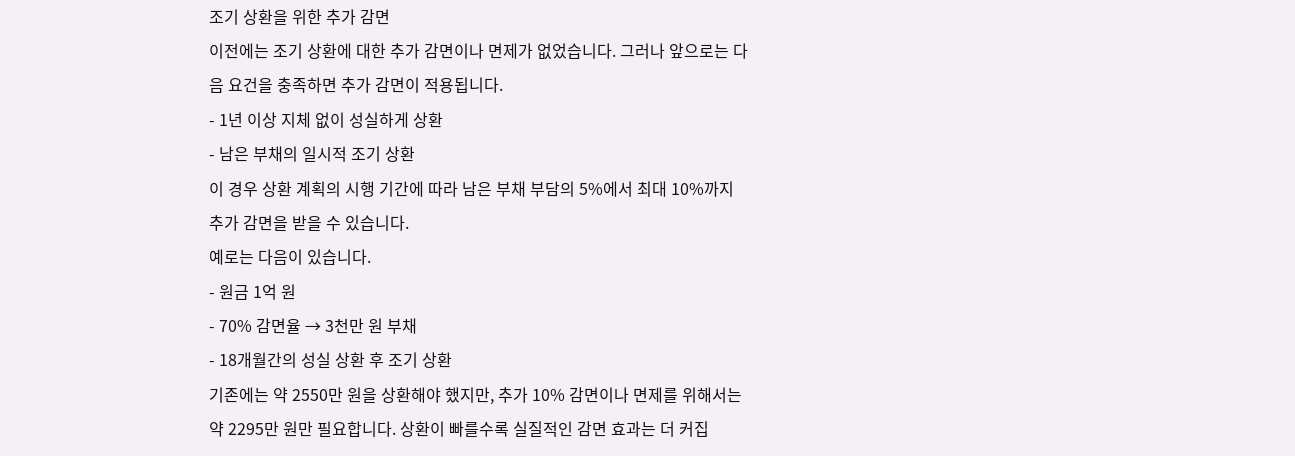조기 상환을 위한 추가 감면
이전에는 조기 상환에 대한 추가 감면이나 면제가 없었습니다. 그러나 앞으로는 다음 요건을 충족하면 추가 감면이 적용됩니다.
- 1년 이상 지체 없이 성실하게 상환
- 남은 부채의 일시적 조기 상환
이 경우 상환 계획의 시행 기간에 따라 남은 부채 부담의 5%에서 최대 10%까지 추가 감면을 받을 수 있습니다.
예로는 다음이 있습니다.
- 원금 1억 원
- 70% 감면율 → 3천만 원 부채
- 18개월간의 성실 상환 후 조기 상환
기존에는 약 2550만 원을 상환해야 했지만, 추가 10% 감면이나 면제를 위해서는 약 2295만 원만 필요합니다. 상환이 빠를수록 실질적인 감면 효과는 더 커집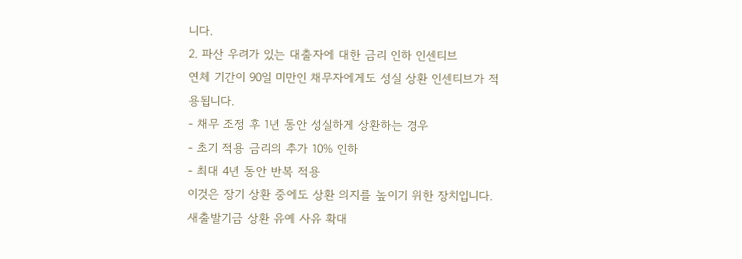니다.
2. 파산 우려가 있는 대출자에 대한 금리 인하 인센티브
연체 기간이 90일 미만인 채무자에게도 성실 상환 인센티브가 적용됩니다.
- 채무 조정 후 1년 동안 성실하게 상환하는 경우
- 초기 적용 금리의 추가 10% 인하
- 최대 4년 동안 반복 적용
이것은 장기 상환 중에도 상환 의지를 높이기 위한 장치입니다.
새출발기금 상환 유예 사유 확대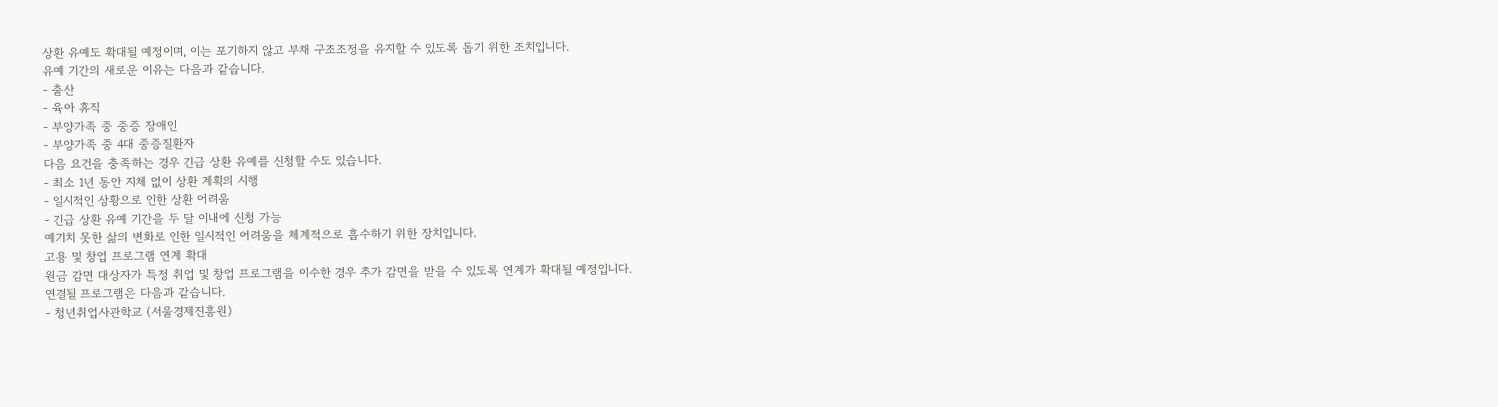상환 유예도 확대될 예정이며, 이는 포기하지 않고 부채 구조조정을 유지할 수 있도록 돕기 위한 조치입니다.
유예 기간의 새로운 이유는 다음과 같습니다.
- 출산
- 육아 휴직
- 부양가족 중 중증 장애인
- 부양가족 중 4대 중증질환자
다음 요건을 충족하는 경우 긴급 상환 유예를 신청할 수도 있습니다.
- 최소 1년 동안 지체 없이 상환 계획의 시행
- 일시적인 상황으로 인한 상환 어려움
- 긴급 상환 유예 기간을 두 달 이내에 신청 가능
예기치 못한 삶의 변화로 인한 일시적인 어려움을 체계적으로 흡수하기 위한 장치입니다.
고용 및 창업 프로그램 연계 확대
원금 감면 대상자가 특정 취업 및 창업 프로그램을 이수한 경우 추가 감면을 받을 수 있도록 연계가 확대될 예정입니다.
연결될 프로그램은 다음과 같습니다.
- 청년취업사관학교 (서울경제진흥원)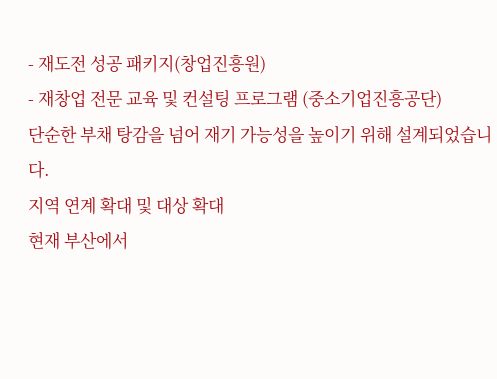- 재도전 성공 패키지(창업진흥원)
- 재창업 전문 교육 및 컨설팅 프로그램 (중소기업진흥공단)
단순한 부채 탕감을 넘어 재기 가능성을 높이기 위해 설계되었습니다.
지역 연계 확대 및 대상 확대
현재 부산에서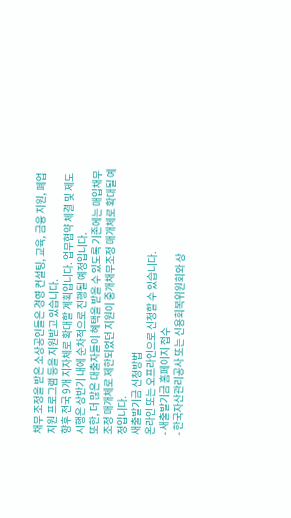채무 조정을 받은 소상공인들은 경영 컨설팅, 교육, 금융 지원, 폐업 지원 프로그램 등을 지원받고 있습니다.
향후 전국 9개 지자체로 확대할 계획입니다. 업무협약 체결 및 제도 시행은 상반기 내에 순차적으로 진행될 예정입니다.
또한, 더 많은 대출자들이 혜택을 받을 수 있도록 기존에는 매입채무조정 매개체로 제한되었던 지원이 중개채무조정 매개체로 확대될 예정입니다.
새출발기금 신청방법
온라인 또는 오프라인으로 신청할 수 있습니다.
- 새출발기금 홈페이지 접수
- 한국자산관리공사 또는 신용회복위원회와 상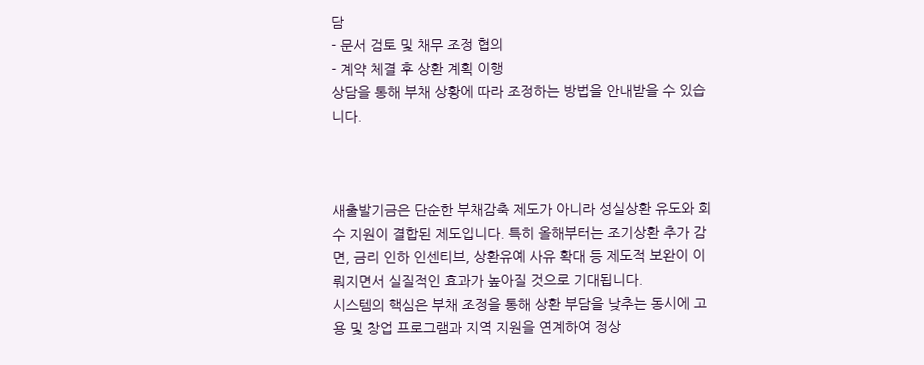담
- 문서 검토 및 채무 조정 협의
- 계약 체결 후 상환 계획 이행
상담을 통해 부채 상황에 따라 조정하는 방법을 안내받을 수 있습니다.



새출발기금은 단순한 부채감축 제도가 아니라 성실상환 유도와 회수 지원이 결합된 제도입니다. 특히 올해부터는 조기상환 추가 감면, 금리 인하 인센티브, 상환유예 사유 확대 등 제도적 보완이 이뤄지면서 실질적인 효과가 높아질 것으로 기대됩니다.
시스템의 핵심은 부채 조정을 통해 상환 부담을 낮추는 동시에 고용 및 창업 프로그램과 지역 지원을 연계하여 정상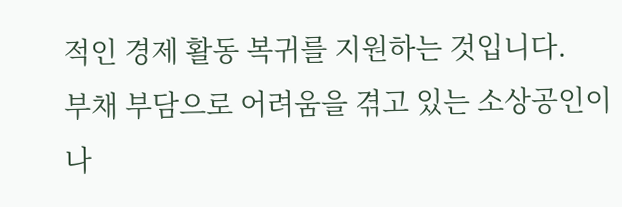적인 경제 활동 복귀를 지원하는 것입니다.
부채 부담으로 어려움을 겪고 있는 소상공인이나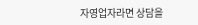자영업자라면 상담을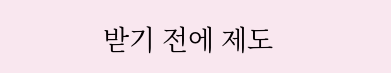받기 전에 제도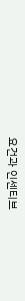요건과 인센티브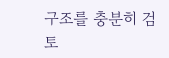구조를 충분히 검토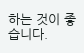하는 것이 좋습니다.